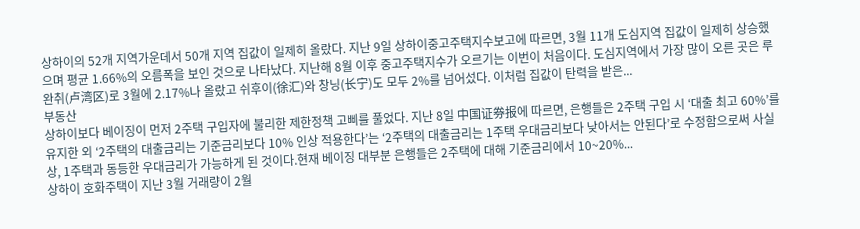상하이의 52개 지역가운데서 50개 지역 집값이 일제히 올랐다. 지난 9일 상하이중고주택지수보고에 따르면, 3월 11개 도심지역 집값이 일제히 상승했으며 평균 1.66%의 오름폭을 보인 것으로 나타났다. 지난해 8월 이후 중고주택지수가 오르기는 이번이 처음이다. 도심지역에서 가장 많이 오른 곳은 루완취(卢湾区)로 3월에 2.17%나 올랐고 쉬후이(徐汇)와 창닝(长宁)도 모두 2%를 넘어섰다. 이처럼 집값이 탄력을 받은...
부동산
상하이보다 베이징이 먼저 2주택 구입자에 불리한 제한정책 고삐를 풀었다. 지난 8일 中国证券报에 따르면, 은행들은 2주택 구입 시 ‘대출 최고 60%’를 유지한 외 ‘2주택의 대출금리는 기준금리보다 10% 인상 적용한다’는 ‘2주택의 대출금리는 1주택 우대금리보다 낮아서는 안된다’로 수정함으로써 사실상, 1주택과 동등한 우대금리가 가능하게 된 것이다.현재 베이징 대부분 은행들은 2주택에 대해 기준금리에서 10~20%...
상하이 호화주택이 지난 3월 거래량이 2월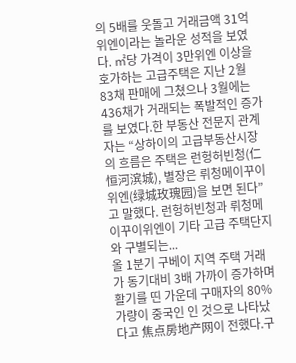의 5배를 웃돌고 거래금액 31억위엔이라는 놀라운 성적을 보였다. ㎡당 가격이 3만위엔 이상을 호가하는 고급주택은 지난 2월 83채 판매에 그쳤으나 3월에는 436채가 거래되는 폭발적인 증가를 보였다.한 부동산 전문지 관계자는 “상하이의 고급부동산시장의 흐름은 주택은 런헝허빈청(仁恒河滨城), 별장은 뤼청메이꾸이위엔(绿城玫瑰园)을 보면 된다”고 말했다. 런헝허빈청과 뤼청메이꾸이위엔이 기타 고급 주택단지와 구별되는...
올 1분기 구베이 지역 주택 거래가 동기대비 3배 가까이 증가하며 활기를 띤 가운데 구매자의 80%가량이 중국인 인 것으로 나타났다고 焦点房地产网이 전했다.구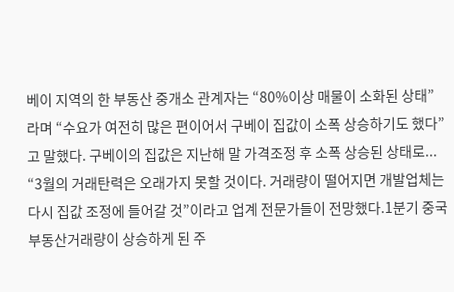베이 지역의 한 부동산 중개소 관계자는 “80%이상 매물이 소화된 상태”라며 “수요가 여전히 많은 편이어서 구베이 집값이 소폭 상승하기도 했다”고 말했다. 구베이의 집값은 지난해 말 가격조정 후 소폭 상승된 상태로...
“3월의 거래탄력은 오래가지 못할 것이다. 거래량이 떨어지면 개발업체는 다시 집값 조정에 들어갈 것”이라고 업계 전문가들이 전망했다.1분기 중국 부동산거래량이 상승하게 된 주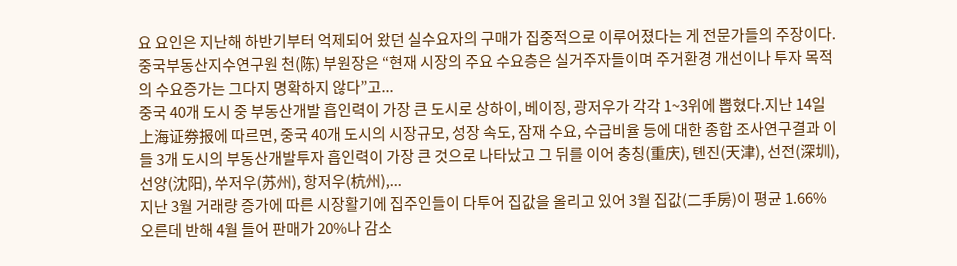요 요인은 지난해 하반기부터 억제되어 왔던 실수요자의 구매가 집중적으로 이루어졌다는 게 전문가들의 주장이다. 중국부동산지수연구원 천(陈) 부원장은 “현재 시장의 주요 수요층은 실거주자들이며 주거환경 개선이나 투자 목적의 수요증가는 그다지 명확하지 않다”고...
중국 40개 도시 중 부동산개발 흡인력이 가장 큰 도시로 상하이, 베이징, 광저우가 각각 1~3위에 뽑혔다.지난 14일 上海证券报에 따르면, 중국 40개 도시의 시장규모, 성장 속도, 잠재 수요, 수급비율 등에 대한 종합 조사연구결과 이들 3개 도시의 부동산개발투자 흡인력이 가장 큰 것으로 나타났고 그 뒤를 이어 충칭(重庆), 톈진(天津), 선전(深圳), 선양(沈阳), 쑤저우(苏州), 항저우(杭州),...
지난 3월 거래량 증가에 따른 시장활기에 집주인들이 다투어 집값을 올리고 있어 3월 집값(二手房)이 평균 1.66% 오른데 반해 4월 들어 판매가 20%나 감소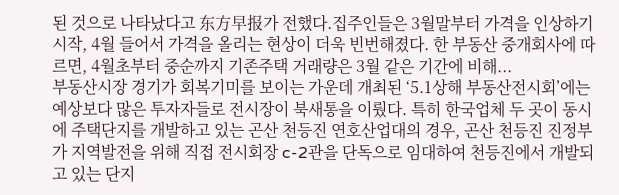된 것으로 나타났다고 东方早报가 전했다.집주인들은 3월말부터 가격을 인상하기 시작, 4월 들어서 가격을 올리는 현상이 더욱 빈번해졌다. 한 부동산 중개회사에 따르면, 4월초부터 중순까지 기존주택 거래량은 3월 같은 기간에 비해...
부동산시장 경기가 회복기미를 보이는 가운데 개최된 ‘5.1상해 부동산전시회’에는 예상보다 많은 투자자들로 전시장이 북새통을 이뤘다. 특히 한국업체 두 곳이 동시에 주택단지를 개발하고 있는 곤산 천등진 연호산업대의 경우, 곤산 천등진 진정부가 지역발전을 위해 직접 전시회장 c-2관을 단독으로 임대하여 천등진에서 개발되고 있는 단지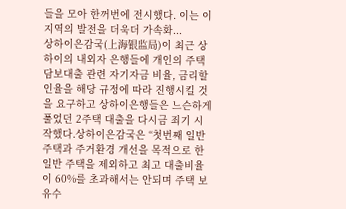들을 모아 한꺼번에 전시했다. 이는 이 지역의 발전을 더욱더 가속화...
상하이은감국(上海银监局)이 최근 상하이의 내외자 은행들에 개인의 주택담보대출 관련 자기자금 비율, 금리할인율을 해당 규정에 따라 진행시킬 것을 요구하고 상하이은행들은 느슨하게 풀었던 2주택 대출을 다시금 죄기 시작했다.상하이은감국은 “첫번째 일반주택과 주거환경 개선을 목적으로 한 일반 주택을 제외하고 최고 대출비율이 60%를 초과해서는 안되며 주택 보유수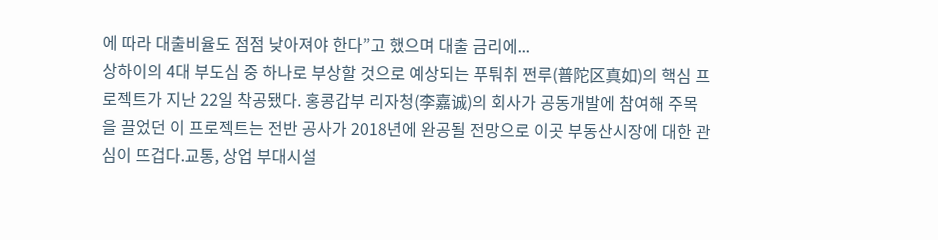에 따라 대출비율도 점점 낮아져야 한다”고 했으며 대출 금리에...
상하이의 4대 부도심 중 하나로 부상할 것으로 예상되는 푸퉈취 쩐루(普陀区真如)의 핵심 프로젝트가 지난 22일 착공됐다. 홍콩갑부 리자청(李嘉诚)의 회사가 공동개발에 참여해 주목을 끌었던 이 프로젝트는 전반 공사가 2018년에 완공될 전망으로 이곳 부동산시장에 대한 관심이 뜨겁다.교통, 상업 부대시설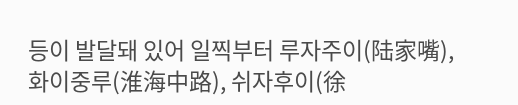등이 발달돼 있어 일찍부터 루자주이(陆家嘴), 화이중루(淮海中路), 쉬자후이(徐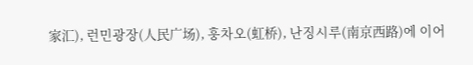家汇), 런민광장(人民广场), 훙차오(虹桥), 난징시루(南京西路)에 이어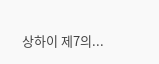상하이 제7의...